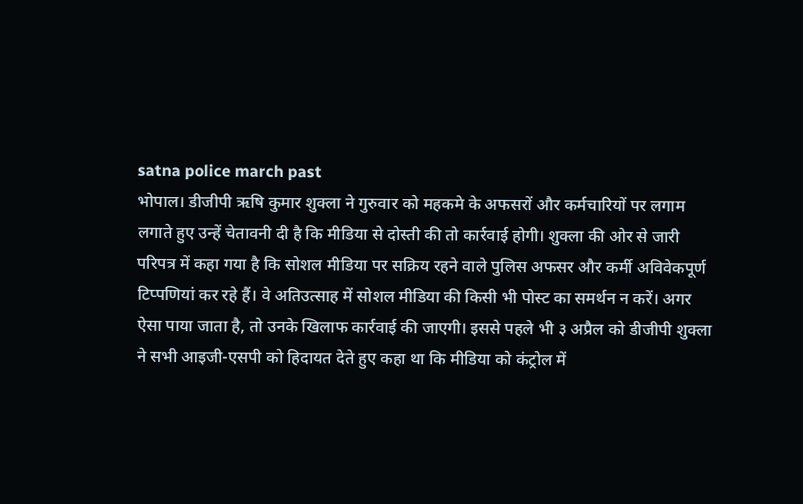satna police march past
भोपाल। डीजीपी ऋषि कुमार शुक्ला ने गुरुवार को महकमे के अफसरों और कर्मचारियों पर लगाम लगाते हुए उन्हें चेतावनी दी है कि मीडिया से दोस्ती की तो कार्रवाई होगी। शुक्ला की ओर से जारी परिपत्र में कहा गया है कि सोशल मीडिया पर सक्रिय रहने वाले पुलिस अफसर और कर्मी अविवेकपूर्ण टिप्पणियां कर रहे हैं। वे अतिउत्साह में सोशल मीडिया की किसी भी पोस्ट का समर्थन न करें। अगर ऐसा पाया जाता है, तो उनके खिलाफ कार्रवाई की जाएगी। इससे पहले भी ३ अप्रैल को डीजीपी शुक्ला ने सभी आइजी-एसपी को हिदायत देते हुए कहा था कि मीडिया को कंट्रोल में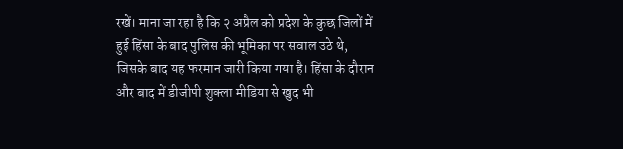रखें। माना जा रहा है कि २ अप्रैल को प्रदेश के कुछ जिलों में हुई हिंसा के बाद पुलिस की भूमिका पर सवाल उठे थे, जिसके बाद यह फरमान जारी किया गया है। हिंसा के दौरान और बाद में डीजीपी शुक्ला मीडिया से खुद भी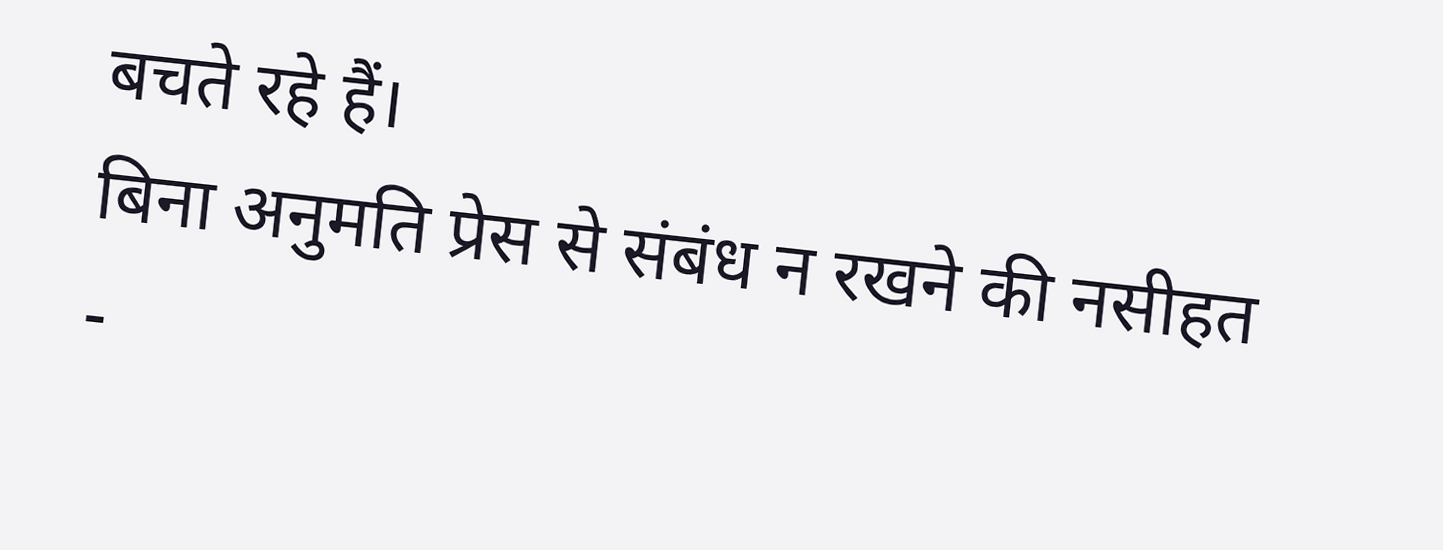बचते रहे हैं।
बिना अनुमति प्रेस से संबंध न रखने की नसीहत -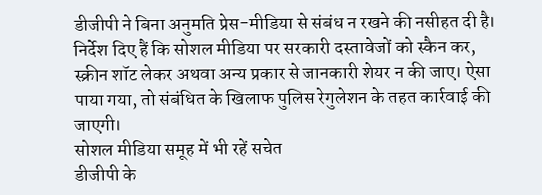डीजीपी ने बिना अनुमति प्रेस-मीडिया से संबंध न रखने की नसीहत दी है। निर्देश दिए हैं कि सोशल मीडिया पर सरकारी दस्तावेजों को स्कैन कर, स्क्रीन शॉट लेकर अथवा अन्य प्रकार से जानकारी शेयर न की जाए। ऐसा पाया गया, तो संबंधित के खिलाफ पुलिस रेगुलेशन के तहत कार्रवाई की जाएगी।
सोशल मीडिया समूह में भी रहें सचेत
डीजीपी के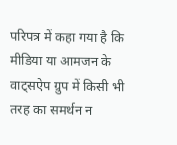परिपत्र में कहा गया है कि मीडिया या आमजन के वाट्सऐप ग्रुप में किसी भी तरह का समर्थन न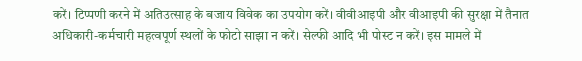करें। टिप्पणी करने में अतिउत्साह के बजाय विवेक का उपयोग करें। वीवीआइपी और वीआइपी की सुरक्षा में तैनात अधिकारी-कर्मचारी महत्वपूर्ण स्थलों के फोटो साझा न करें। सेल्फी आदि भी पोस्ट न करें। इस मामले में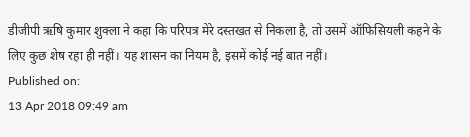डीजीपी ऋषि कुमार शुक्ला ने कहा कि परिपत्र मेरे दस्तखत से निकला है, तो उसमें ऑफिसियली कहने के लिए कुछ शेष रहा ही नहीं। यह शासन का नियम है, इसमें कोई नई बात नहीं।
Published on:
13 Apr 2018 09:49 am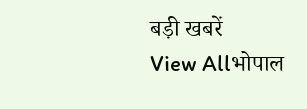बड़ी खबरें
View Allभोपाल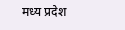मध्य प्रदेश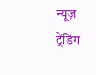न्यूज़
ट्रेंडिंग